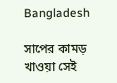Bangladesh

সাপের কামড় খাওয়া সেই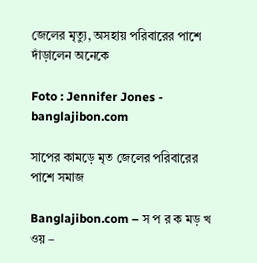জেলের মৃত্যু, অসহায় পরিবারের পাশে দাঁড়ালেন অনেকে

Foto : Jennifer Jones - banglajibon.com

সাপের কামড়ে মৃত জেলের পরিবারের পাশে সমাজ

Banglajibon.com – স প র ক মড় খ ওয় –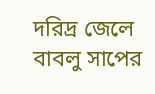দরিদ্র জেলে বাবলু সাপের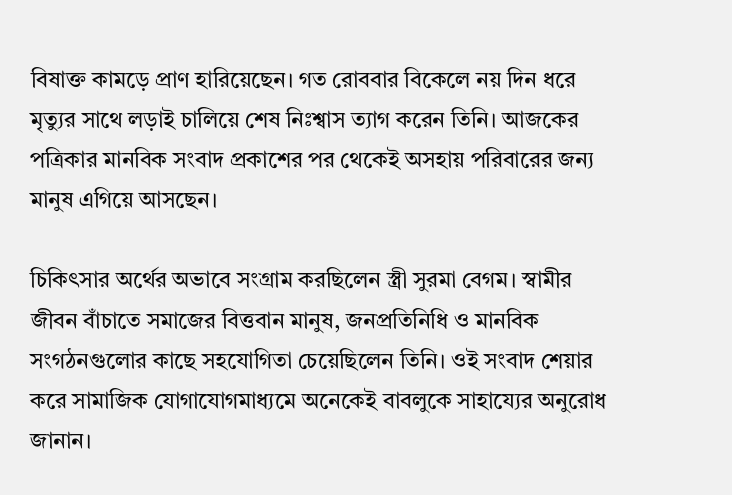বিষাক্ত কামড়ে প্রাণ হারিয়েছেন। গত রোববার বিকেলে নয় দিন ধরে মৃত্যুর সাথে লড়াই চালিয়ে শেষ নিঃশ্বাস ত্যাগ করেন তিনি। আজকের পত্রিকার মানবিক সংবাদ প্রকাশের পর থেকেই অসহায় পরিবারের জন্য মানুষ এগিয়ে আসছেন।

চিকিৎসার অর্থের অভাবে সংগ্রাম করছিলেন স্ত্রী সুরমা বেগম। স্বামীর জীবন বাঁচাতে সমাজের বিত্তবান মানুষ, জনপ্রতিনিধি ও মানবিক সংগঠনগুলোর কাছে সহযোগিতা চেয়েছিলেন তিনি। ওই সংবাদ শেয়ার করে সামাজিক যোগাযোগমাধ্যমে অনেকেই বাবলুকে সাহায্যের অনুরোধ জানান।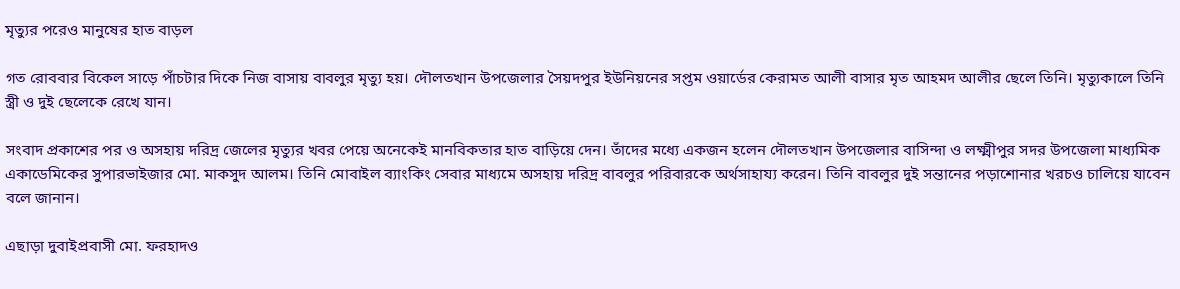মৃত্যুর পরেও মানুষের হাত বাড়ল

গত রোববার বিকেল সাড়ে পাঁচটার দিকে নিজ বাসায় বাবলুর মৃত্যু হয়। দৌলতখান উপজেলার সৈয়দপুর ইউনিয়নের সপ্তম ওয়ার্ডের কেরামত আলী বাসার মৃত আহমদ আলীর ছেলে তিনি। মৃত্যুকালে তিনি স্ত্রী ও দুই ছেলেকে রেখে যান।

সংবাদ প্রকাশের পর ও অসহায় দরিদ্র জেলের মৃত্যুর খবর পেয়ে অনেকেই মানবিকতার হাত বাড়িয়ে দেন। তাঁদের মধ্যে একজন হলেন দৌলতখান উপজেলার বাসিন্দা ও লক্ষ্মীপুর সদর উপজেলা মাধ্যমিক একাডেমিকের সুপারভাইজার মো. মাকসুদ আলম। তিনি মোবাইল ব্যাংকিং সেবার মাধ্যমে অসহায় দরিদ্র বাবলুর পরিবারকে অর্থসাহায্য করেন। তিনি বাবলুর দুই সন্তানের পড়াশোনার খরচও চালিয়ে যাবেন বলে জানান।

এছাড়া দুবাইপ্রবাসী মো. ফরহাদও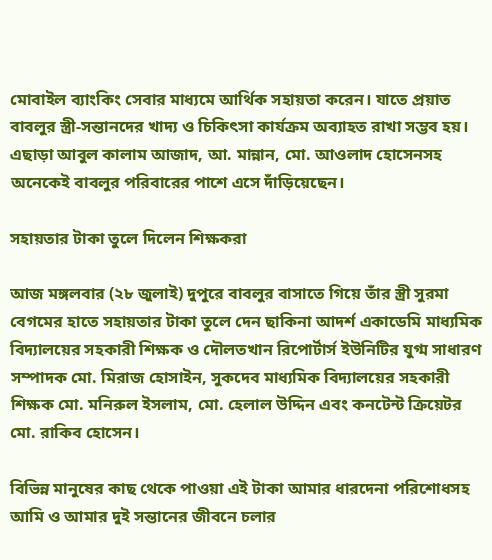মোবাইল ব্যাংকিং সেবার মাধ্যমে আর্থিক সহায়তা করেন। যাতে প্রয়াত বাবলুর স্ত্রী-সন্তানদের খাদ্য ও চিকিৎসা কার্যক্রম অব্যাহত রাখা সম্ভব হয়। এছাড়া আবুল কালাম আজাদ, আ. মান্নান, মো. আওলাদ হোসেনসহ অনেকেই বাবলুর পরিবারের পাশে এসে দাঁড়িয়েছেন।

সহায়তার টাকা তুলে দিলেন শিক্ষকরা

আজ মঙ্গলবার (২৮ জুলাই) দুপুরে বাবলুর বাসাতে গিয়ে তাঁর স্ত্রী সুরমা বেগমের হাতে সহায়তার টাকা তুলে দেন ছাকিনা আদর্শ একাডেমি মাধ্যমিক বিদ্যালয়ের সহকারী শিক্ষক ও দৌলতখান রিপোর্টার্স ইউনিটির যুগ্ম সাধারণ সম্পাদক মো. মিরাজ হোসাইন, সুকদেব মাধ্যমিক বিদ্যালয়ের সহকারী শিক্ষক মো. মনিরুল ইসলাম, মো. হেলাল উদ্দিন এবং কনটেন্ট ক্রিয়েটর মো. রাকিব হোসেন।

বিভিন্ন মানুষের কাছ থেকে পাওয়া এই টাকা আমার ধারদেনা পরিশোধসহ আমি ও আমার দুই সন্তানের জীবনে চলার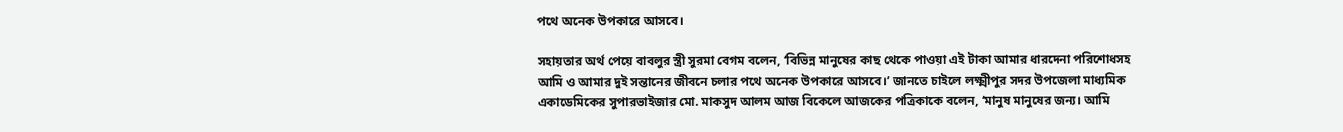পথে অনেক উপকারে আসবে।

সহায়তার অর্থ পেয়ে বাবলুর স্ত্রী সুরমা বেগম বলেন, ‘বিভিন্ন মানুষের কাছ থেকে পাওয়া এই টাকা আমার ধারদেনা পরিশোধসহ আমি ও আমার দুই সন্তানের জীবনে চলার পথে অনেক উপকারে আসবে।’ জানতে চাইলে লক্ষ্মীপুর সদর উপজেলা মাধ্যমিক একাডেমিকের সুপারভাইজার মো. মাকসুদ আলম আজ বিকেলে আজকের পত্রিকাকে বলেন, ‘মানুষ মানুষের জন্য। আমি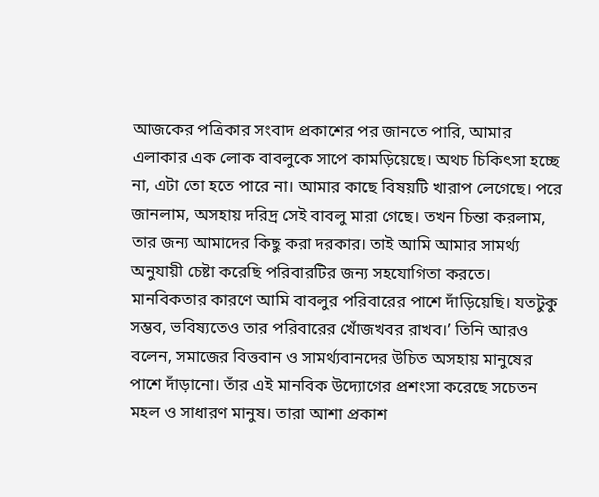আজকের পত্রিকার সংবাদ প্রকাশের পর জানতে পারি, আমার এলাকার এক লোক বাবলুকে সাপে কামড়িয়েছে। অথচ চিকিৎসা হচ্ছে না, এটা তো হতে পারে না। আমার কাছে বিষয়টি খারাপ লেগেছে। পরে জানলাম, অসহায় দরিদ্র সেই বাবলু মারা গেছে। তখন চিন্তা করলাম, তার জন্য আমাদের কিছু করা দরকার। তাই আমি আমার সামর্থ্য অনুযায়ী চেষ্টা করেছি পরিবারটির জন্য সহযোগিতা করতে। মানবিকতার কারণে আমি বাবলুর পরিবারের পাশে দাঁড়িয়েছি। যতটুকু সম্ভব, ভবিষ্যতেও তার পরিবারের খোঁজখবর রাখব।’ তিনি আরও বলেন, সমাজের বিত্তবান ও সামর্থ্যবানদের উচিত অসহায় মানুষের পাশে দাঁড়ানো। তাঁর এই মানবিক উদ্যোগের প্রশংসা করেছে সচেতন মহল ও সাধারণ মানুষ। তারা আশা প্রকাশ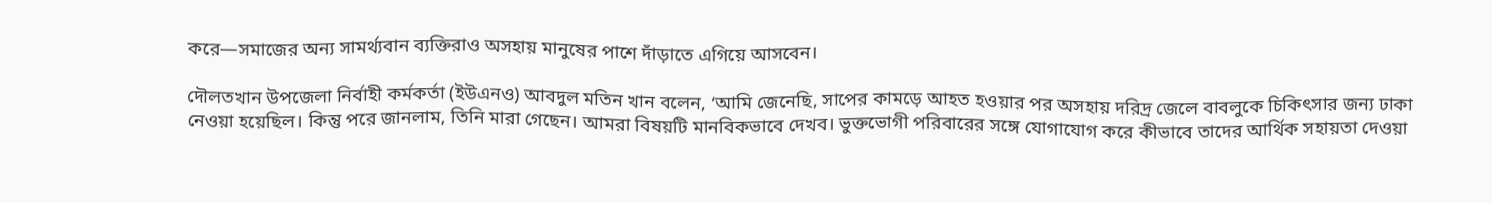করে—সমাজের অন্য সামর্থ্যবান ব্যক্তিরাও অসহায় মানুষের পাশে দাঁড়াতে এগিয়ে আসবেন।

দৌলতখান উপজেলা নির্বাহী কর্মকর্তা (ইউএনও) আবদুল মতিন খান বলেন, ‘আমি জেনেছি, সাপের কামড়ে আহত হওয়ার পর অসহায় দরিদ্র জেলে বাবলুকে চিকিৎসার জন্য ঢাকা নেওয়া হয়েছিল। কিন্তু পরে জানলাম, তিনি মারা গেছেন। আমরা বিষয়টি মানবিকভাবে দেখব। ভুক্তভোগী পরিবারের সঙ্গে যোগাযোগ করে কীভাবে তাদের আর্থিক সহায়তা দেওয়া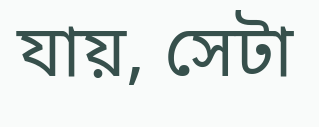যায়, সেটা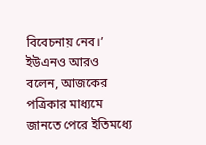বিবেচনায় নেব।’ ইউএনও আরও বলেন, আজকের পত্রিকার মাধ্যমে জানতে পেরে ইতিমধ্যে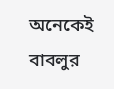অনেকেই বাবলুর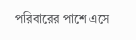পরিবারের পাশে এসে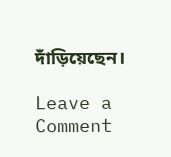দাঁড়িয়েছেন।

Leave a Comment